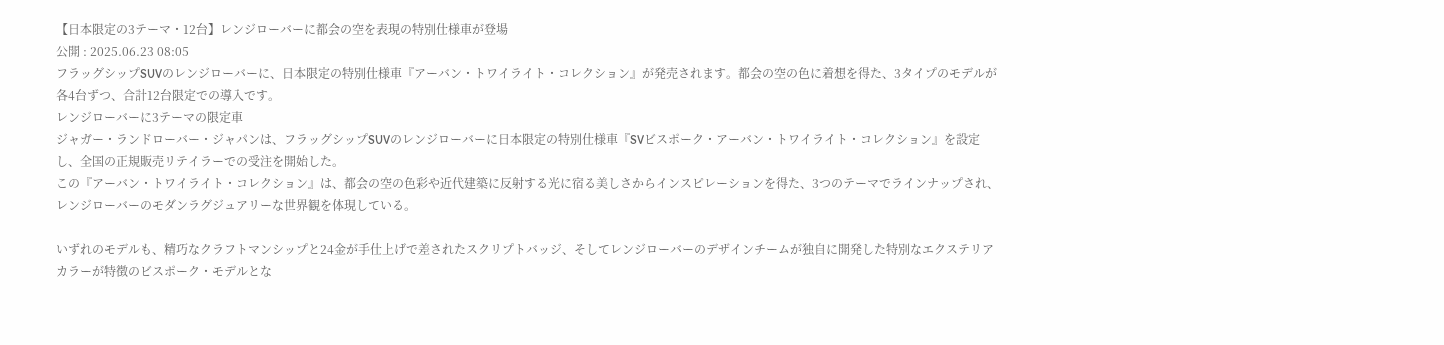【日本限定の3テーマ・12台】レンジローバーに都会の空を表現の特別仕様車が登場
公開 : 2025.06.23 08:05
フラッグシップSUVのレンジローバーに、日本限定の特別仕様車『アーバン・トワイライト・コレクション』が発売されます。都会の空の色に着想を得た、3タイプのモデルが各4台ずつ、合計12台限定での導入です。
レンジローバーに3テーマの限定車
ジャガー・ランドローバー・ジャパンは、フラッグシップSUVのレンジローバーに日本限定の特別仕様車『SVビスポーク・アーバン・トワイライト・コレクション』を設定し、全国の正規販売リテイラーでの受注を開始した。
この『アーバン・トワイライト・コレクション』は、都会の空の色彩や近代建築に反射する光に宿る美しさからインスピレーションを得た、3つのテーマでラインナップされ、レンジローバーのモダンラグジュアリーな世界観を体現している。

いずれのモデルも、精巧なクラフトマンシップと24金が手仕上げで差されたスクリプトバッジ、そしてレンジローバーのデザインチームが独自に開発した特別なエクステリアカラーが特徴のビスポーク・モデルとな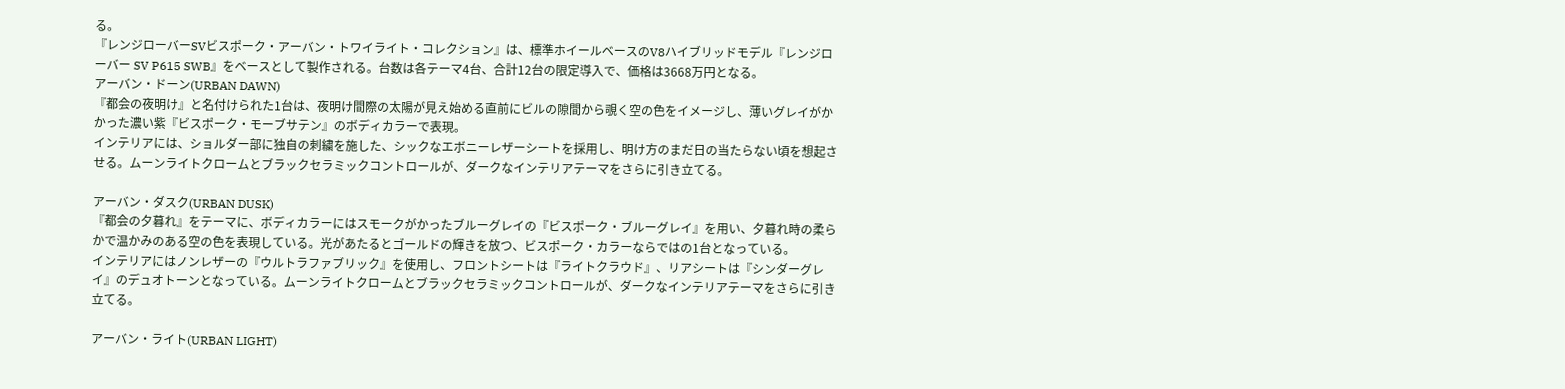る。
『レンジローバーSVビスポーク・アーバン・トワイライト・コレクション』は、標準ホイールベースのV8ハイブリッドモデル『レンジローバー SV P615 SWB』をベースとして製作される。台数は各テーマ4台、合計12台の限定導入で、価格は3668万円となる。
アーバン・ドーン(URBAN DAWN)
『都会の夜明け』と名付けられた1台は、夜明け間際の太陽が見え始める直前にビルの隙間から覗く空の色をイメージし、薄いグレイがかかった濃い紫『ビスポーク・モーブサテン』のボディカラーで表現。
インテリアには、ショルダー部に独自の刺繍を施した、シックなエボニーレザーシートを採用し、明け方のまだ日の当たらない頃を想起させる。ムーンライトクロームとブラックセラミックコントロールが、ダークなインテリアテーマをさらに引き立てる。

アーバン・ダスク(URBAN DUSK)
『都会の夕暮れ』をテーマに、ボディカラーにはスモークがかったブルーグレイの『ビスポーク・ブルーグレイ』を用い、夕暮れ時の柔らかで温かみのある空の色を表現している。光があたるとゴールドの輝きを放つ、ビスポーク・カラーならではの1台となっている。
インテリアにはノンレザーの『ウルトラファブリック』を使用し、フロントシートは『ライトクラウド』、リアシートは『シンダーグレイ』のデュオトーンとなっている。ムーンライトクロームとブラックセラミックコントロールが、ダークなインテリアテーマをさらに引き立てる。

アーバン・ライト(URBAN LIGHT)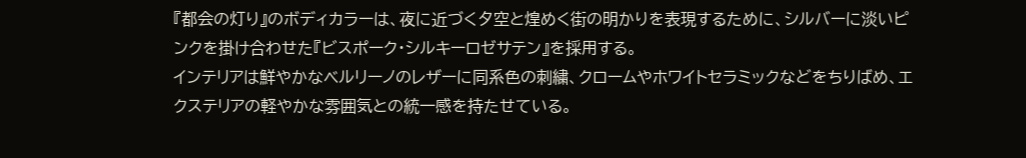『都会の灯り』のボディカラーは、夜に近づく夕空と煌めく街の明かりを表現するために、シルバーに淡いピンクを掛け合わせた『ビスポーク・シルキーロゼサテン』を採用する。
インテリアは鮮やかなベルリーノのレザーに同系色の刺繍、クロームやホワイトセラミックなどをちりばめ、エクステリアの軽やかな雰囲気との統一感を持たせている。